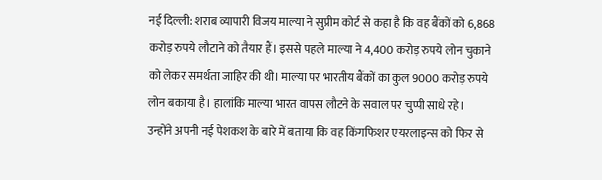नई दिल्ली: शराब व्यापारी विजय माल्या ने सुप्रीम कोर्ट से कहा है कि वह बैंकों को 6,868 करोड़ रुपये लौटाने को तैयार हैं। इससे पहले माल्या ने 4,400 करोड़ रुपये लोन चुकाने को लेकर समर्थता जाहिर की थी। माल्या पर भारतीय बैंकों का कुल 9000 करोड़ रुपये लोन बकाया है। हालांकि माल्या भारत वापस लौटने के सवाल पर चुप्पी साधे रहे।
उन्होंने अपनी नई पेशकश के बारे में बताया कि वह किंगफिशर एयरलाइन्स को फिर से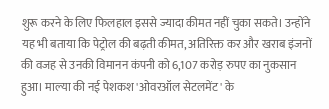शुरू करने के लिए फिलहाल इससे ज्यादा कीमत नहीं चुका सकते। उन्होंने यह भी बताया कि पेट्रोल की बढ़ती कीमत, अतिरिक्त कर और खराब इंजनों की वजह से उनकी विमानन कंपनी को 6,107 करोड़ रुपए का नुकसान हुआ। माल्या की नई पेशकश 'ओवरऑल सेटलमेंट' के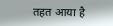तहत आया है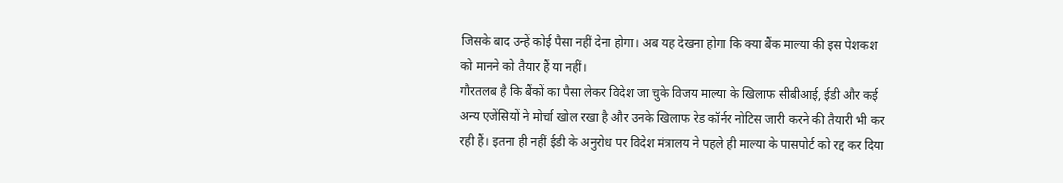जिसके बाद उन्हें कोई पैसा नहीं देना होगा। अब यह देखना होगा कि क्या बैंक माल्या की इस पेशकश को मानने को तैयार हैं या नहीं।
गौरतलब है कि बैंकों का पैसा लेकर विदेश जा चुके विजय माल्या के खिलाफ सीबीआई, ईडी और कई अन्य एजेंसियों ने मोर्चा खोल रखा है और उनके खिलाफ रेड कॉर्नर नोटिस जारी करने की तैयारी भी कर रही हैं। इतना ही नहीं ईडी के अनुरोध पर विदेश मंत्रालय ने पहले ही माल्या के पासपोर्ट को रद्द कर दिया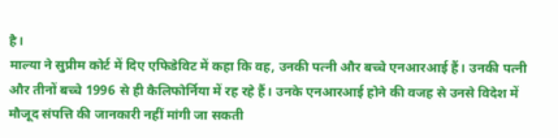है।
माल्या ने सुप्रीम कोर्ट में दिए एफिडेविट में कहा कि वह, उनकी पत्नी और बच्चे एनआरआई हैं। उनकी पत्नी और तीनों बच्चे 1996 से ही कैलिफोर्निया में रह रहे हैं। उनके एनआरआई होने की वजह से उनसे विदेश में मौजूद संपत्ति की जानकारी नहीं मांगी जा सकती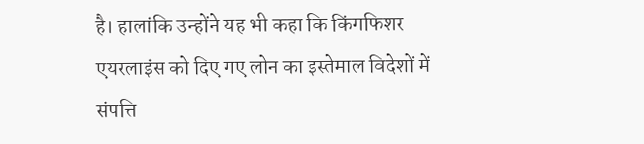है। हालांकि उन्होंने यह भी कहा कि किंगफिशर एयरलाइंस को दिए गए लोन का इस्तेमाल विदेशों में संपत्ति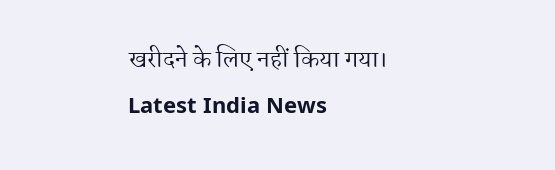खरीदने के लिए नहीं किया गया।
Latest India News